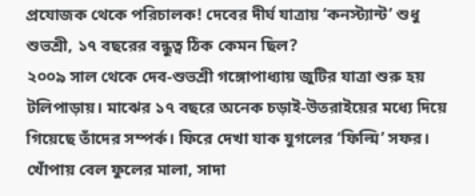প্রযোজক থেকে পরিচালক! দেবের দীর্ঘ যাত্রায় ‘কনস্ট্যান্ট’ শুধু শুভশ্রী, ১৭ বছরের বন্ধুত্ব ঠিক কেমন ছিল?
২০০৯ সাল থেকে দেব-শুভশ্রী গঙ্গোপাধ্যায় জুটির যাত্রা শুরু হয় টলিপাড়ায়। মাঝের ১৭ বছরে অনেক চড়াই-উতরাইয়ের মধ্যে দিয়ে গিয়েছে তাঁদের সম্পর্ক। ফিরে দেখা যাক যুগলের ‘ফিল্মি’ সফর।
খোঁপায় বেল ফুলের মালা, সাদা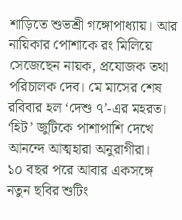শাড়িতে শুভশ্রী গঙ্গোপাধ্যায়। আর নায়িকার পোশাকে রং মিলিয়ে সেজেছেন নায়ক, প্রযোজক তথা পরিচালক দেব। মে মাসের শেষ রবিবার হল ‘দেশু ৭’-এর মহরত। ‘হিট’ জুটিকে পাশাপাশি দেখে আনন্দে আত্মহারা অনুরাগীরা।
১০ বছর পরে আবার একসঙ্গে নতুন ছবির শুটিং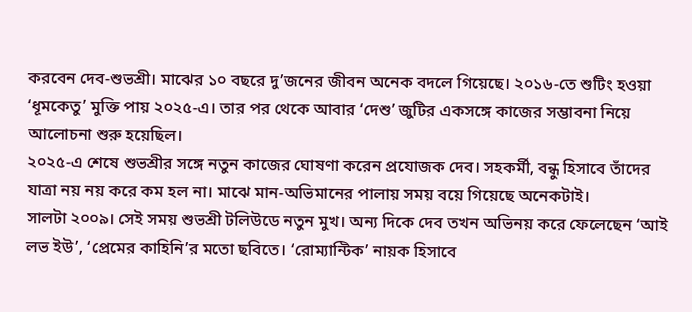করবেন দেব-শুভশ্রী। মাঝের ১০ বছরে দু’জনের জীবন অনেক বদলে গিয়েছে। ২০১৬-তে শুটিং হওয়া ‘ধূমকেতু’ মুক্তি পায় ২০২৫-এ। তার পর থেকে আবার ‘দেশু’ জুটির একসঙ্গে কাজের সম্ভাবনা নিয়ে আলোচনা শুরু হয়েছিল।
২০২৫-এ শেষে শুভশ্রীর সঙ্গে নতুন কাজের ঘোষণা করেন প্রযোজক দেব। সহকর্মী, বন্ধু হিসাবে তাঁদের যাত্রা নয় নয় করে কম হল না। মাঝে মান-অভিমানের পালায় সময় বয়ে গিয়েছে অনেকটাই।
সালটা ২০০৯। সেই সময় শুভশ্রী টলিউডে নতুন মুখ। অন্য দিকে দেব তখন অভিনয় করে ফেলেছেন ‘আই লভ ইউ’, ‘প্রেমের কাহিনি’র মতো ছবিতে। ‘রোম্যান্টিক’ নায়ক হিসাবে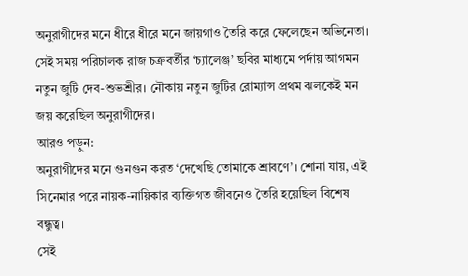অনুরাগীদের মনে ধীরে ধীরে মনে জায়গাও তৈরি করে ফেলেছেন অভিনেতা।
সেই সময় পরিচালক রাজ চক্রবর্তীর ‘চ্যালেঞ্জ’ ছবির মাধ্যমে পর্দায় আগমন নতুন জুটি দেব-শুভশ্রীর। নৌকায় নতুন জুটির রোম্যান্স প্রথম ঝলকেই মন জয় করেছিল অনুরাগীদের।
আরও পড়ুন:
অনুরাগীদের মনে গুনগুন করত ‘দেখেছি তোমাকে শ্রাবণে’। শোনা যায়, এই সিনেমার পরে নায়ক-নায়িকার ব্যক্তিগত জীবনেও তৈরি হয়েছিল বিশেষ বন্ধুত্ব।
সেই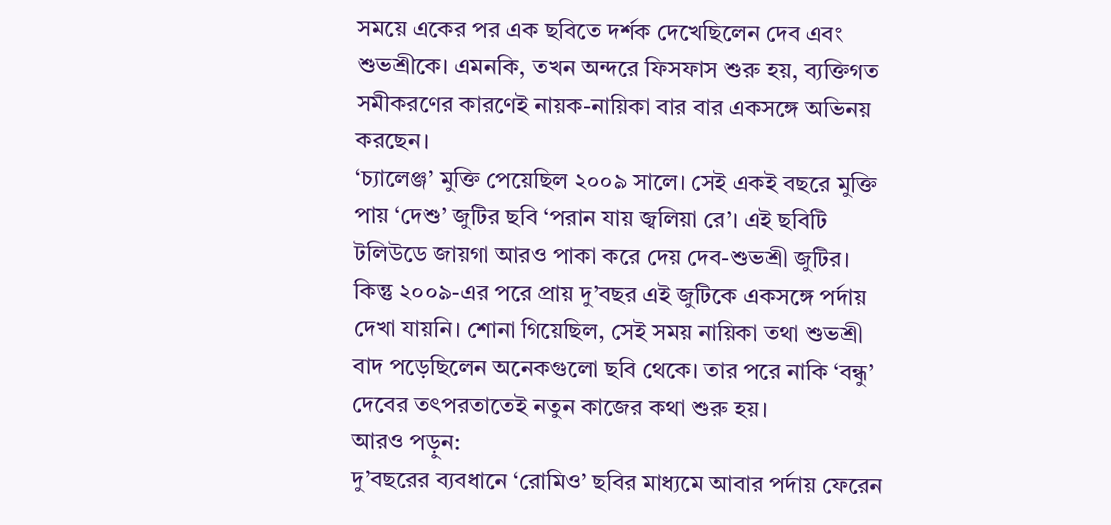সময়ে একের পর এক ছবিতে দর্শক দেখেছিলেন দেব এবং শুভশ্রীকে। এমনকি, তখন অন্দরে ফিসফাস শুরু হয়, ব্যক্তিগত সমীকরণের কারণেই নায়ক-নায়িকা বার বার একসঙ্গে অভিনয় করছেন।
‘চ্যালেঞ্জ’ মুক্তি পেয়েছিল ২০০৯ সালে। সেই একই বছরে মুক্তি পায় ‘দেশু’ জুটির ছবি ‘পরান যায় জ্বলিয়া রে’। এই ছবিটি টলিউডে জায়গা আরও পাকা করে দেয় দেব-শুভশ্রী জুটির।
কিন্তু ২০০৯-এর পরে প্রায় দু’বছর এই জুটিকে একসঙ্গে পর্দায় দেখা যায়নি। শোনা গিয়েছিল, সেই সময় নায়িকা তথা শুভশ্রী বাদ পড়েছিলেন অনেকগুলো ছবি থেকে। তার পরে নাকি ‘বন্ধু’ দেবের তৎপরতাতেই নতুন কাজের কথা শুরু হয়।
আরও পড়ুন:
দু’বছরের ব্যবধানে ‘রোমিও’ ছবির মাধ্যমে আবার পর্দায় ফেরেন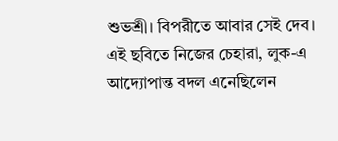শুভশ্রী। বিপরীতে আবার সেই দেব। এই ছবিতে নিজের চেহারা, লুক-এ আদ্যোপান্ত বদল এনেছিলেন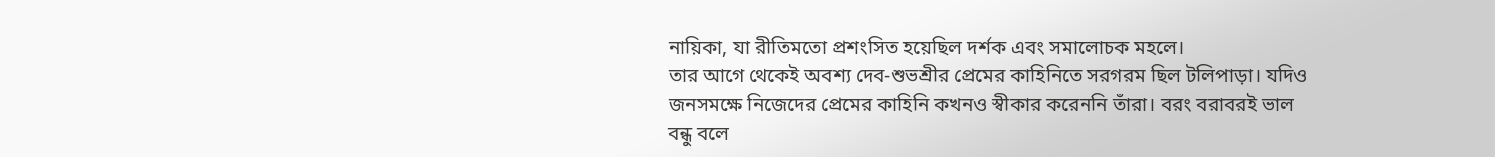নায়িকা, যা রীতিমতো প্রশংসিত হয়েছিল দর্শক এবং সমালোচক মহলে।
তার আগে থেকেই অবশ্য দেব-শুভশ্রীর প্রেমের কাহিনিতে সরগরম ছিল টলিপাড়া। যদিও জনসমক্ষে নিজেদের প্রেমের কাহিনি কখনও স্বীকার করেননি তাঁরা। বরং বরাবরই ভাল বন্ধু বলে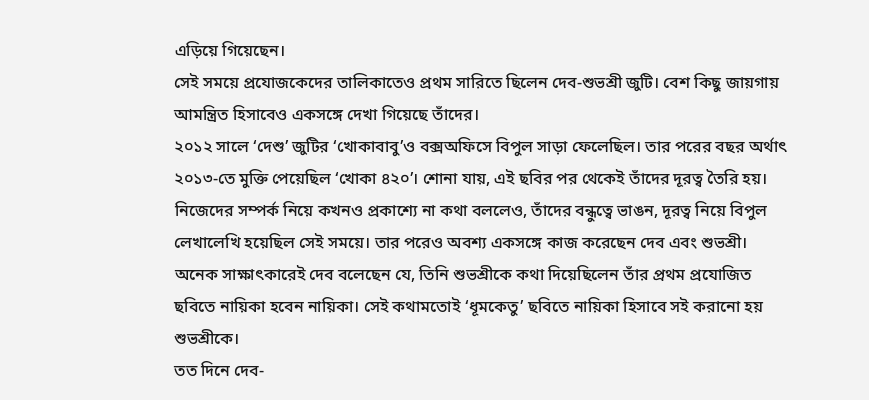এড়িয়ে গিয়েছেন।
সেই সময়ে প্রযোজকেদের তালিকাতেও প্রথম সারিতে ছিলেন দেব-শুভশ্রী জুটি। বেশ কিছু জায়গায় আমন্ত্রিত হিসাবেও একসঙ্গে দেখা গিয়েছে তাঁদের।
২০১২ সালে ‘দেশু’ জুটির ‘খোকাবাবু’ও বক্সঅফিসে বিপুল সাড়া ফেলেছিল। তার পরের বছর অর্থাৎ ২০১৩-তে মুক্তি পেয়েছিল ‘খোকা ৪২০’। শোনা যায়, এই ছবির পর থেকেই তাঁদের দূরত্ব তৈরি হয়।
নিজেদের সম্পর্ক নিয়ে কখনও প্রকাশ্যে না কথা বললেও, তাঁদের বন্ধুত্বে ভাঙন, দূরত্ব নিয়ে বিপুল লেখালেখি হয়েছিল সেই সময়ে। তার পরেও অবশ্য একসঙ্গে কাজ করেছেন দেব এবং শুভশ্রী।
অনেক সাক্ষাৎকারেই দেব বলেছেন যে, তিনি শুভশ্রীকে কথা দিয়েছিলেন তাঁর প্রথম প্রযোজিত ছবিতে নায়িকা হবেন নায়িকা। সেই কথামতোই ‘ধূমকেতু’ ছবিতে নায়িকা হিসাবে সই করানো হয় শুভশ্রীকে।
তত দিনে দেব-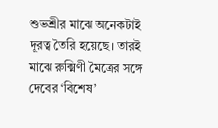শুভশ্রীর মাঝে অনেকটাই দূরত্ব তৈরি হয়েছে। তারই মাঝে রুক্মিণী মৈত্রের সঙ্গে দেবের ‘বিশেষ’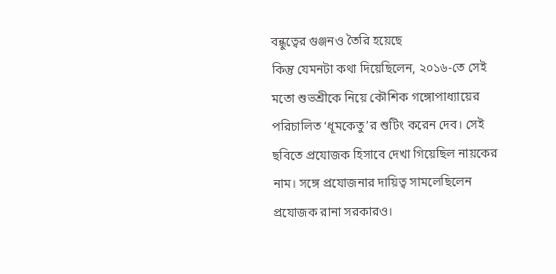বন্ধুত্বের গুঞ্জনও তৈরি হয়েছে
কিন্তু যেমনটা কথা দিয়েছিলেন, ২০১৬-তে সেই মতো শুভশ্রীকে নিয়ে কৌশিক গঙ্গোপাধ্যায়ের পরিচালিত ‘ধূমকেতু’র শুটিং করেন দেব। সেই ছবিতে প্রযোজক হিসাবে দেখা গিয়েছিল নায়কের নাম। সঙ্গে প্রযোজনার দায়িত্ব সামলেছিলেন প্রযোজক রানা সরকারও।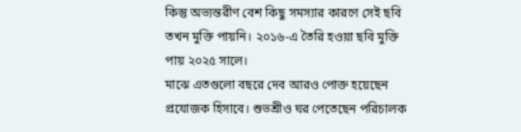কিন্তু অভ্যন্তরীণ বেশ কিছু সমস্যার কারণে সেই ছবি তখন মুক্তি পায়নি। ২০১৬-এ তৈরি হওয়া ছবি মুক্তি পায় ২০২৫ সালে।
মাঝে এতগুলো বছরে দেব আরও পোক্ত হয়েছেন প্রযোজক হিসাবে। শুভশ্রীও ঘর পেতেছেন পরিচালক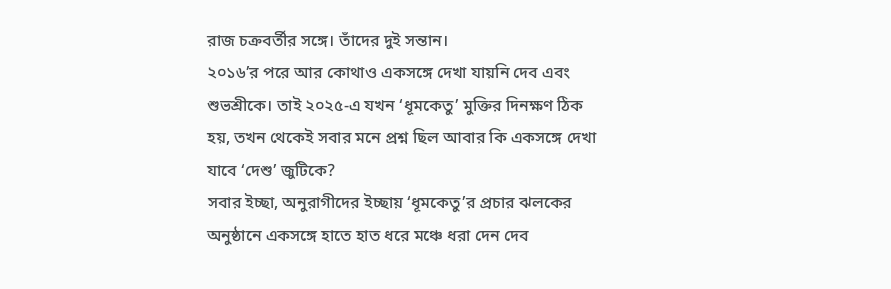রাজ চক্রবর্তীর সঙ্গে। তাঁদের দুই সন্তান।
২০১৬’র পরে আর কোথাও একসঙ্গে দেখা যায়নি দেব এবং শুভশ্রীকে। তাই ২০২৫-এ যখন ‘ধূমকেতু’ মুক্তির দিনক্ষণ ঠিক হয়, তখন থেকেই সবার মনে প্রশ্ন ছিল আবার কি একসঙ্গে দেখা যাবে ‘দেশু’ জুটিকে?
সবার ইচ্ছা, অনুরাগীদের ইচ্ছায় ‘ধূমকেতু’র প্রচার ঝলকের অনুষ্ঠানে একসঙ্গে হাতে হাত ধরে মঞ্চে ধরা দেন দেব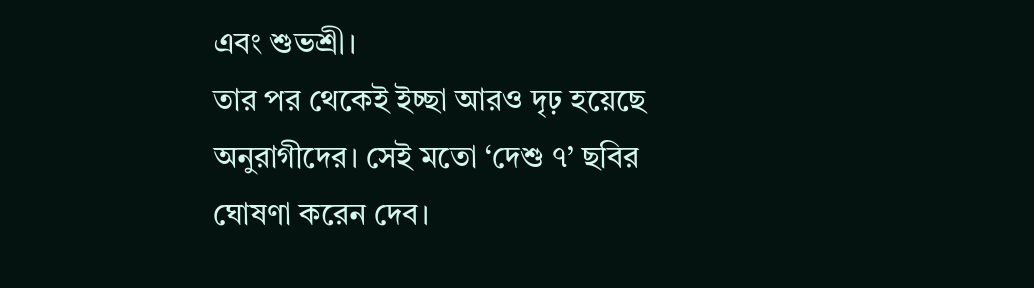এবং শুভশ্রী।
তার পর থেকেই ইচ্ছা আরও দৃঢ় হয়েছে অনুরাগীদের। সেই মতো ‘দেশু ৭’ ছবির ঘোষণা করেন দেব।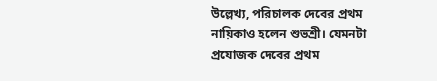উল্লেখ্য, পরিচালক দেবের প্রথম নায়িকাও হলেন শুভশ্রী। যেমনটা প্রযোজক দেবের প্রথম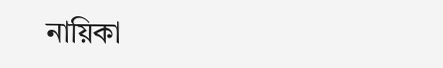নায়িকা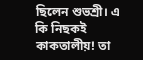ছিলেন শুভশ্রী। এ কি নিছকই কাকতালীয়! তা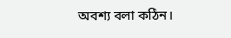অবশ্য বলা কঠিন।